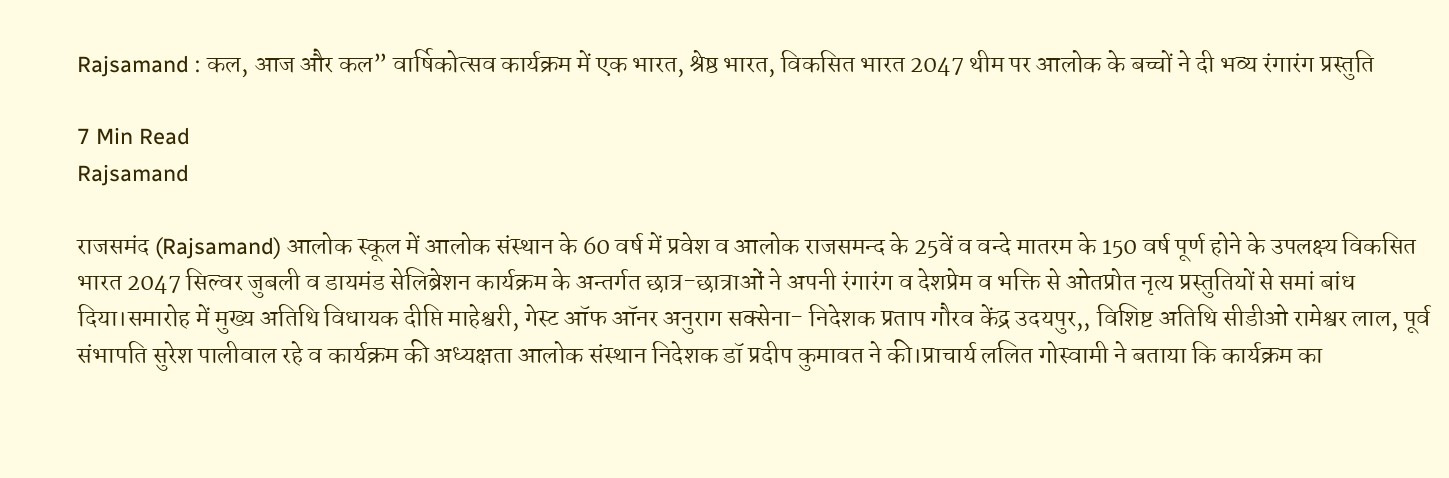Rajsamand : कल, आज और कल” वार्षिकोत्सव कार्यक्रम में एक भारत, श्रेष्ठ भारत, विकसित भारत 2047 थीम पर आलोक के बच्चों ने दी भव्य रंगारंग प्रस्तुति

7 Min Read
Rajsamand

राजसमंद (Rajsamand) आलोक स्कूल में आलोक संस्थान के 60 वर्ष में प्रवेश व आलोक राजसमन्द के 25वें व वन्दे मातरम के 150 वर्ष पूर्ण होने के उपलक्ष्य विकसित भारत 2047 सिल्वर जुबली व डायमंड सेलिब्रेशन कार्यक्रम के अन्तर्गत छात्र-छात्राओं ने अपनी रंगारंग व देशप्रेम व भक्ति से ओतप्रोत नृत्य प्रस्तुतियों से समां बांध दिया।समारोह में मुख्य अतिथि विधायक दीप्ति माहेश्वरी, गेस्ट ऑफ ऑनर अनुराग सक्सेना- निदेशक प्रताप गौरव केंद्र उदयपुर,, विशिष्ट अतिथि सीडीओ रामेश्वर लाल, पूर्व संभापति सुरेश पालीवाल रहे व कार्यक्रम की अध्यक्षता आलोक संस्थान निदेशक डॉ प्रदीप कुमावत ने की।प्राचार्य ललित गोस्वामी ने बताया कि कार्यक्रम का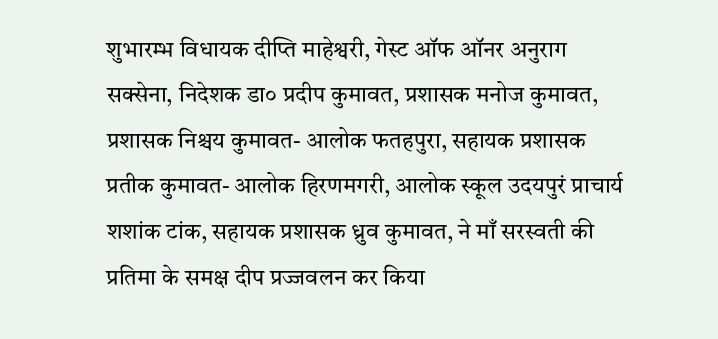शुभारम्भ विधायक दीप्ति माहेश्वरी, गेस्ट ऑफ ऑनर अनुराग सक्सेना, निदेशक डा० प्रदीप कुमावत, प्रशासक मनोज कुमावत, प्रशासक निश्चय कुमावत- आलोक फतहपुरा, सहायक प्रशासक प्रतीक कुमावत- आलोक हिरणमगरी, आलोक स्कूल उदयपुरं प्राचार्य शशांक टांक, सहायक प्रशासक ध्रुव कुमावत, ने माँ सरस्वती की प्रतिमा के समक्ष दीप प्रज्जवलन कर किया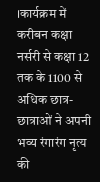।कार्यक्रम में करीबन कक्षा नर्सरी से कक्षा 12 तक के 1100 से अधिक छात्र-छात्राओं ने अपनी भव्य रंगारंग नृत्य की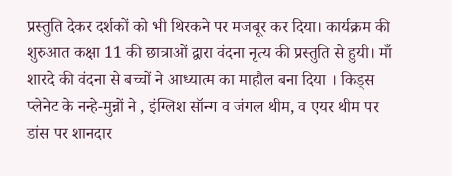प्रस्तुति देकर दर्शकों को भी थिरकने पर मजबूर कर दिया। कार्यक्रम की शुरुआत कक्षा 11 की छात्राओं द्वारा वंदना नृत्य की प्रस्तुति से हुयी। माँ शारदे की वंदना से बच्चों ने आध्यात्म का माहौल बना दिया । किड्स प्लेनेट के नन्हे-मुन्नों ने , इंग्लिश सॉन्ग व जंगल थीम, व एयर थीम पर डांस पर शानदार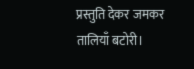प्रस्तुति देकर जमकर तालियाँ बटोरी।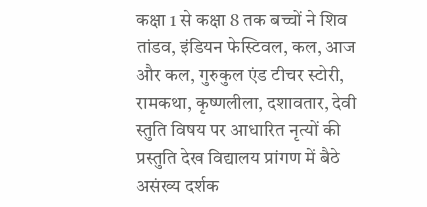कक्षा 1 से कक्षा 8 तक बच्चों ने शिव तांडव, इंडियन फेस्टिवल, कल, आज और कल, गुरुकुल एंड टीचर स्टोरी, रामकथा, कृष्णलीला, दशावतार, देवी स्तुति विषय पर आधारित नृत्यों की प्रस्तुति देख विद्यालय प्रांगण में बैठे असंख्य दर्शक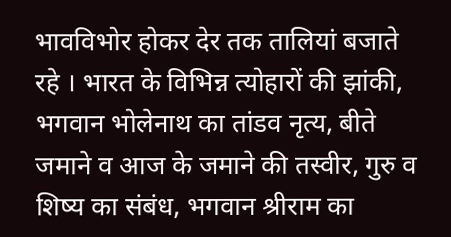भावविभोर होकर देर तक तालियां बजाते रहे । भारत के विभिन्न त्योहारों की झांकी, भगवान भोलेनाथ का तांडव नृत्य, बीते जमाने व आज के जमाने की तस्वीर, गुरु व शिष्य का संबंध, भगवान श्रीराम का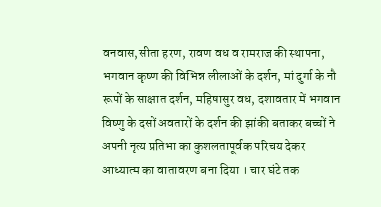वनवास,सीता हरण, रावण वध व रामराज की स्थापना, भगवान कृष्ण की विभिन्न लीलाओं के दर्शन, मां दुर्गा के नौ रूपों के साक्षात दर्शन, महिषासुर वध, दशावतार में भगवान विष्णु के दसों अवतारों के दर्शन की झांकी बताकर बच्चों ने अपनी नृत्य प्रतिभा का कुशलतापूर्वक परिचय देकर आध्यात्म का वातावरण बना दिया । चार घंटे तक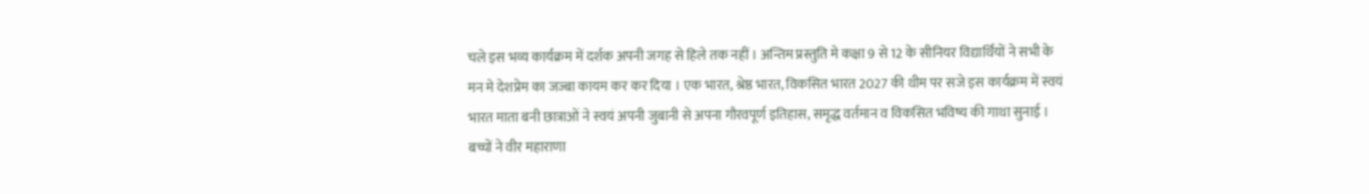चले इस भव्य कार्यक्रम में दर्शक अपनी जगह से हिले तक नहीं । अन्तिम प्रस्तुति मे कक्षा 9 से 12 के सीनियर विद्यार्थियों ने सभी के मन मे देशप्रेम का जज्बा कायम कर कर दिया । एक भारत, श्रेष्ठ भारत, विकसित भारत 2027 की थीम पर सजे इस कार्यक्रम में स्वयं भारत माता बनी छात्राओं ने स्वयं अपनी जुबानी से अपना गौरवपूर्ण इतिहास, समृद्ध वर्तमान व विकसित भविष्य की गाथा सुनाई । बच्चों ने वीर महाराणा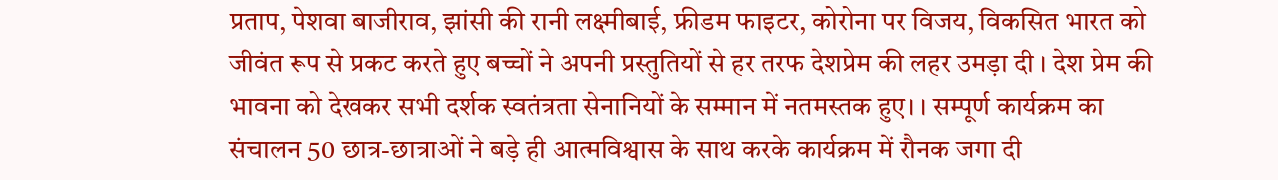प्रताप, पेशवा बाजीराव, झांसी की रानी लक्ष्मीबाई, फ्रीडम फाइटर, कोरोना पर विजय, विकसित भारत को जीवंत रूप से प्रकट करते हुए बच्चों ने अपनी प्रस्तुतियों से हर तरफ देशप्रेम की लहर उमड़ा दी । देश प्रेम की भावना को देखकर सभी दर्शक स्वतंत्रता सेनानियों के सम्मान में नतमस्तक हुए। । सम्पूर्ण कार्यक्रम का संचालन 50 छात्र-छात्राओं ने बड़े ही आत्मविश्वास के साथ करके कार्यक्रम में रौनक जगा दी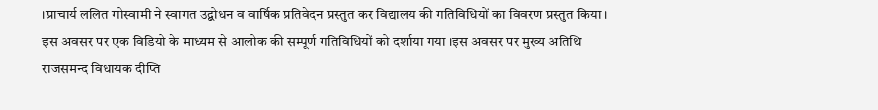।प्राचार्य ललित गोस्वामी ने स्वागत उद्बोधन व वार्षिक प्रतिवेदन प्रस्तुत कर विद्यालय की गतिविधियों का विवरण प्रस्तुत किया। इस अवसर पर एक विडियो के माध्यम से आलोक की सम्पूर्ण गतिविधियों को दर्शाया गया ।इस अवसर पर मुख्य अतिथि राजसमन्द विधायक दीप्ति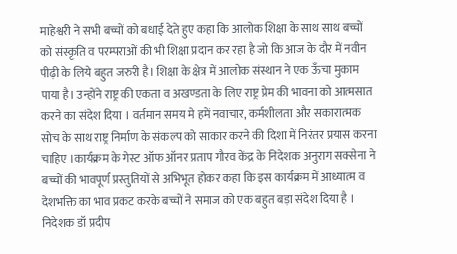माहेश्वरी ने सभी बच्चों को बधाई देते हुए कहा कि आलोक शिक्षा के साथ साथ बच्चों को संस्कृति व परम्पराओं की भी शिक्षा प्रदान कर रहा है जो कि आज के दौर में नवीन पीढ़ी के लिये बहुत जरुरी है। शिक्षा के क्षेत्र में आलोक संस्थान ने एक ऊँचा मुकाम पाया है। उन्होंने राष्ट्र की एकता व अखण्डता के लिए राष्ट्र प्रेम की भावना को आत्मसात करने का संदेश दिया । वर्तमान समय मे हमें नवाचार, कर्मशीलता और सकारात्मक सोच के साथ राष्ट्र निर्माण के संकल्प को साकार करने की दिशा में निरंतर प्रयास करना चाहिए ।कार्यक्रम के गेस्ट ऑफ ऑनर प्रताप गौरव केंद्र के निदेशक अनुराग सक्सेना ने बच्चों की भावपूर्ण प्रस्तुतियों से अभिभूत होकर कहा कि इस कार्यक्रम में आध्यात्म व देशभक्ति का भाव प्रकट करके बच्चों ने समाज को एक बहुत बड़ा संदेश दिया है । निदेशक डॉ प्रदीप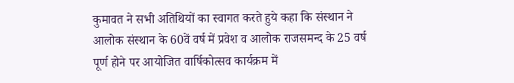कुमावत ने सभी अतिथियों का स्वागत करते हुये कहा कि संस्थान ने आलोक संस्थान के 60वें वर्ष में प्रवेश व आलोक राजसमन्द के 25 वर्ष पूर्ण होने पर आयोजित वार्षिकोत्सव कार्यक्रम में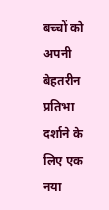बच्चों को अपनी बेहतरीन प्रतिभा दर्शाने के लिए एक नया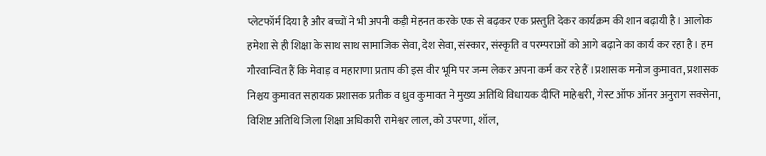प्लेटफॉर्म दिया है और बच्चों ने भी अपनी कड़ी मेहनत करके एक से बढ़कर एक प्रस्तुति देकर कार्यक्रम की शान बढ़ायी है। आलोक हमेशा से ही शिक्षा के साथ साथ सामाजिक सेवा, देश सेवा, संस्कार, संस्कृति व परम्पराओं को आगे बढ़ाने का कार्य कर रहा है। हम गौरवान्वित हैं कि मेवाड़ व महाराणा प्रताप की इस वीर भूमि पर जन्म लेकर अपना कर्म कर रहे हैं ।प्रशासक मनोज कुमावत, प्रशासक निश्चय कुमावत सहायक प्रशासक प्रतीक व ध्रुव कुमावत ने मुख्य अतिथि विधायक दीप्ति माहेश्वरी, गेस्ट ऑफ ऑनर अनुराग सक्सेना, विशिष्ट अतिथि जिला शिक्षा अधिकारी रामेश्वर लाल, को उपरणा, शॉल,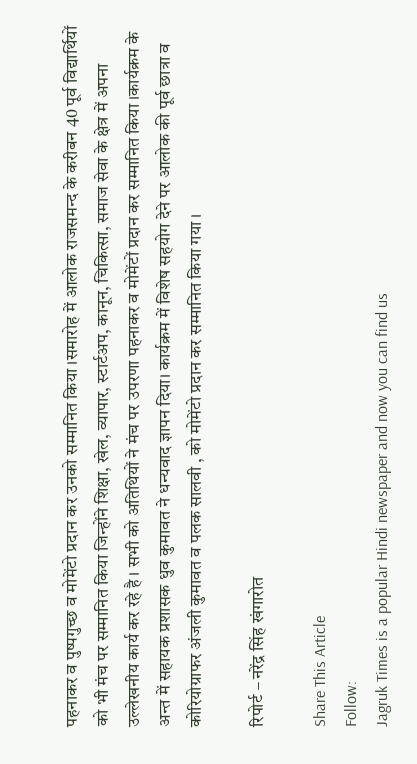पहनाकर व पुष्पगुच्छ व मोमेंटो प्रदान कर उनको सम्मानित किया ।समारोह में आलोक राजसमन्द के करीबन 40 पूर्व विद्यार्थियों को भी मंच पर सम्मानित किया जिन्होंने शिक्षा, खेल, व्यापार, स्टार्टअप, कानून, चिकित्सा, समाज सेवा के क्षेत्र में अपना उल्लेखनीय कार्य कर रहे है । सभी को अतिथियों ने मंच पर उपरणा पहनाकर व मोमेंटों प्रदान कर सम्मानित किया ।कार्यक्रम के अन्त में सहायक प्रशासक धुव कुमावत ने धन्यवाद ज्ञापन दिया। कार्यक्रम में विशेष सहयोग देने पर आलोक की पूर्व छात्रा व कोरियोग्राफर अंजली कुमावत व पलक सालवी , को मोमेंटो प्रदान कर सम्मानित किया गया ।

रिपोर्ट – नरेंद्र सिंह खंगारोत

Share This Article
Follow:
Jagruk Times is a popular Hindi newspaper and now you can find us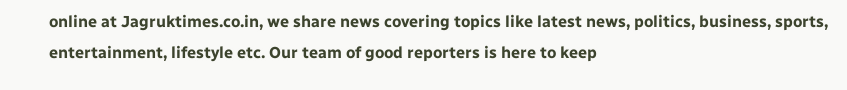online at Jagruktimes.co.in, we share news covering topics like latest news, politics, business, sports, entertainment, lifestyle etc. Our team of good reporters is here to keep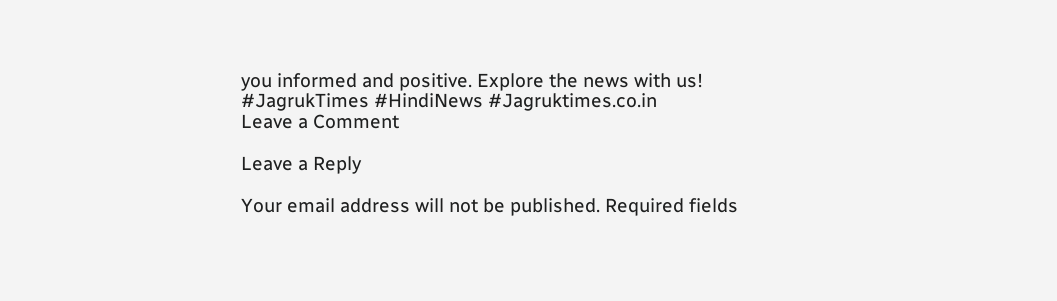you informed and positive. Explore the news with us! #JagrukTimes #HindiNews #Jagruktimes.co.in
Leave a Comment

Leave a Reply

Your email address will not be published. Required fields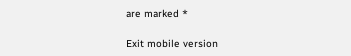are marked *

Exit mobile version